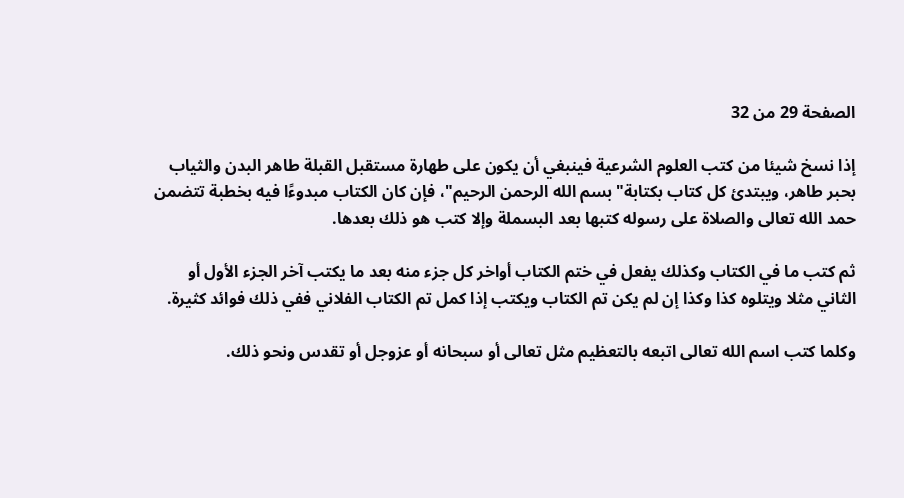الصفحة 29 من 32

إذا نسخ شيئا من كتب العلوم الشرعية فينبغي أن يكون على طهارة مستقبل القبلة طاهر البدن والثياب بحبر طاهر، ويبتدئ كل كتاب بكتابة"بسم الله الرحمن الرحيم"، فإن كان الكتاب مبدوءًا فيه بخطبة تتضمن حمد الله تعالى والصلاة على رسوله كتبها بعد البسملة وإلا كتب هو ذلك بعدها.

ثم كتب ما في الكتاب وكذلك يفعل في ختم الكتاب أواخر كل جزء منه بعد ما يكتب آخر الجزء الأول أو الثاني مثلا ويتلوه كذا وكذا إن لم يكن تم الكتاب ويكتب إذا كمل تم الكتاب الفلاني ففي ذلك فوائد كثيرة.

وكلما كتب اسم الله تعالى اتبعه بالتعظيم مثل تعالى أو سبحانه أو عزوجل أو تقدس ونحو ذلك.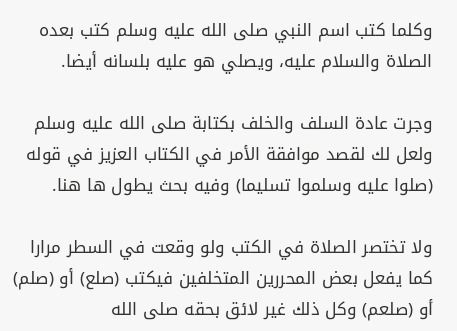وكلما كتب اسم النبي صلى الله عليه وسلم كتب بعده الصلاة والسلام عليه، ويصلي هو عليه بلسانه أيضا.

وجرت عادة السلف والخلف بكتابة صلى الله عليه وسلم ولعل لك لقصد موافقة الأمر في الكتاب العزيز في قوله (صلوا عليه وسلموا تسليما) وفيه بحث يطول ها هنا.

ولا تختصر الصلاة في الكتب ولو وقعت في السطر مرارا كما يفعل بعض المحررين المتخلفين فيكتب (صلع) أو (صلم) أو (صلعم) وكل ذلك غير لائق بحقه صلى الله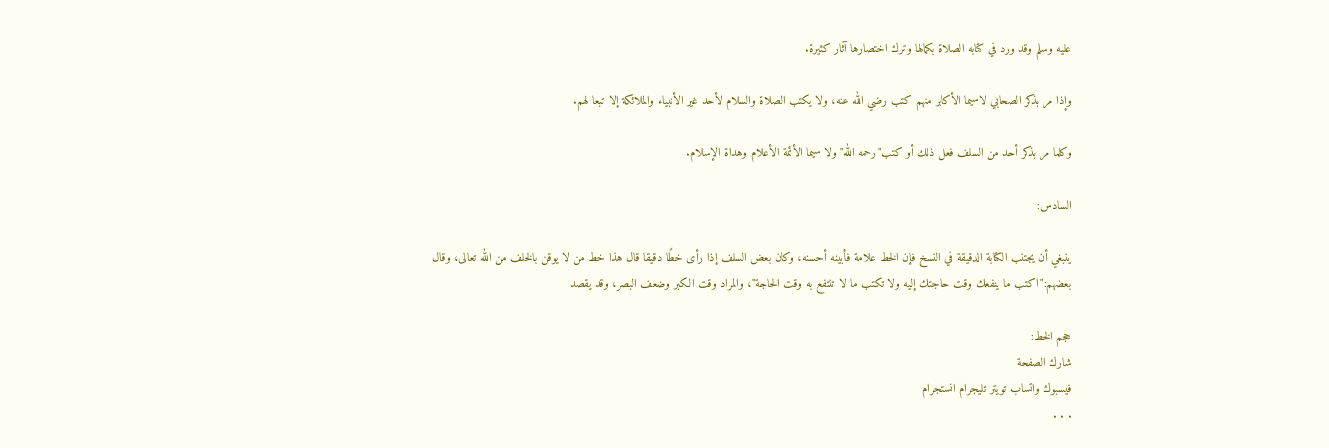عليه وسلم وقد ورد في كتابه الصلاة بكمالها وترك اختصارها آثار كثيرة.

وإذا مر بذكر الصحابي لاسيما الأكابر منهم كتب رضي الله عنه، ولا يكتب الصلاة والسلام لأحد غير الأنبياء والملائكة إلا تبعا لهم.

وكلما مر بذكر أحد من السلف فعل ذلك أو كتب"رحمه الله"ولا سيما الأئمة الأعلام وهداة الإسلام.

السادس:

ينبغي أن يجتنب الكتابة الدقيقة في النسخ فإن الخط علامة فأبينه أحسنه، وكان بعض السلف إذا رأى خطًا دقيقا قال هذا خط من لا يوقن بالخلف من الله تعالى، وقال بعضهم:"اكتب ما ينفعك وقت حاجتك إليه ولا تكتب ما لا تنتفع به وقت الحاجة"، والمراد وقت الكبر وضعف البصر، وقد يقصد

حجم الخط:
شارك الصفحة
فيسبوك واتساب تويتر تليجرام انستجرام
. . .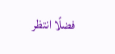فضلًا انتظر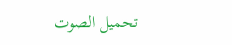تحميل الصوت